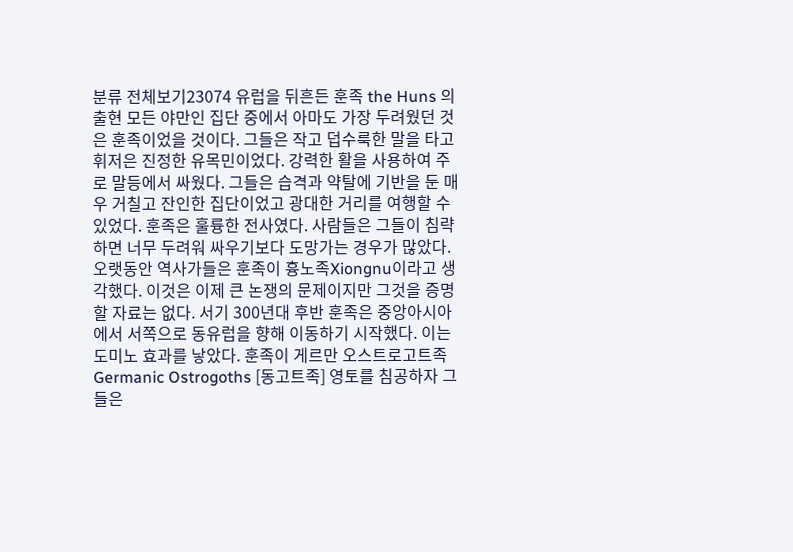분류 전체보기23074 유럽을 뒤흔든 훈족 the Huns 의 출현 모든 야만인 집단 중에서 아마도 가장 두려웠던 것은 훈족이었을 것이다. 그들은 작고 덥수룩한 말을 타고 휘저은 진정한 유목민이었다. 강력한 활을 사용하여 주로 말등에서 싸웠다. 그들은 습격과 약탈에 기반을 둔 매우 거칠고 잔인한 집단이었고 광대한 거리를 여행할 수 있었다. 훈족은 훌륭한 전사였다. 사람들은 그들이 침략하면 너무 두려워 싸우기보다 도망가는 경우가 많았다. 오랫동안 역사가들은 훈족이 흉노족Xiongnu이라고 생각했다. 이것은 이제 큰 논쟁의 문제이지만 그것을 증명할 자료는 없다. 서기 300년대 후반 훈족은 중앙아시아에서 서쪽으로 동유럽을 향해 이동하기 시작했다. 이는 도미노 효과를 낳았다. 훈족이 게르만 오스트로고트족 Germanic Ostrogoths [동고트족] 영토를 침공하자 그들은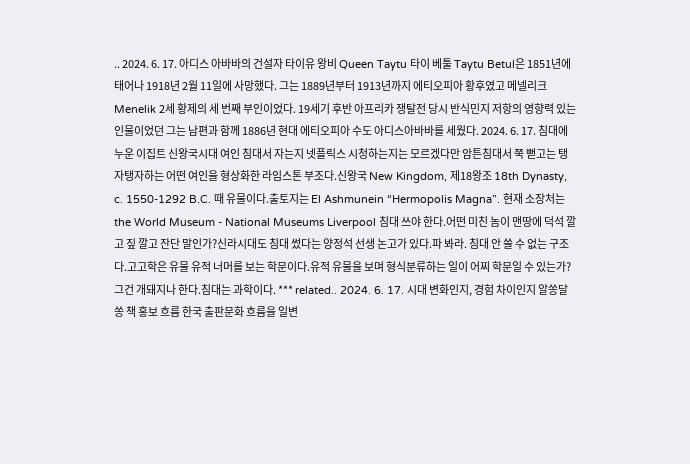.. 2024. 6. 17. 아디스 아바바의 건설자 타이유 왕비 Queen Taytu 타이 베툴 Taytu Betul은 1851년에 태어나 1918년 2월 11일에 사망했다. 그는 1889년부터 1913년까지 에티오피아 황후였고 메넬리크Menelik 2세 황제의 세 번째 부인이었다. 19세기 후반 아프리카 쟁탈전 당시 반식민지 저항의 영향력 있는 인물이었던 그는 남편과 함께 1886년 현대 에티오피아 수도 아디스아바바를 세웠다. 2024. 6. 17. 침대에 누운 이집트 신왕국시대 여인 침대서 자는지 넷플릭스 시청하는지는 모르겠다만 암튼침대서 쭉 뻗고는 탱자탱자하는 어떤 여인을 형상화한 라임스톤 부조다.신왕국 New Kingdom, 제18왕조 18th Dynasty, c. 1550-1292 B.C. 때 유물이다.출토지는 El Ashmunein “Hermopolis Magna”. 현재 소장처는 the World Museum - National Museums Liverpool 침대 쓰야 한다.어떤 미친 놈이 맨땅에 덕석 깔고 짚 깔고 잔단 말인가?신라시대도 침대 썼다는 양정석 선생 논고가 있다.파 봐라. 침대 안 쓸 수 없는 구조다.고고학은 유물 유적 너머를 보는 학문이다.유적 유물을 보며 형식분류하는 일이 어찌 학문일 수 있는가?그건 개돼지나 한다.침대는 과학이다. *** related.. 2024. 6. 17. 시대 변화인지, 경험 차이인지 알쏭달쏭 책 홍보 흐름 한국 출판문화 흐름을 일변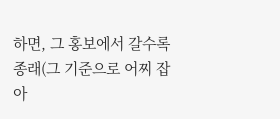하면, 그 홍보에서 갈수록 종래(그 기준으로 어찌 잡아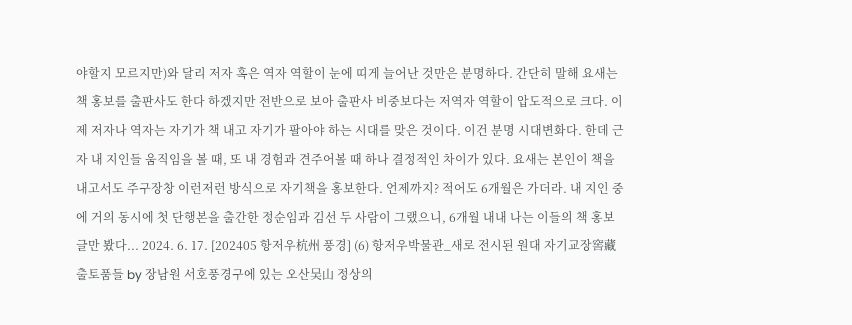야할지 모르지만)와 달리 저자 혹은 역자 역할이 눈에 띠게 늘어난 것만은 분명하다. 간단히 말해 요새는 책 홍보를 출판사도 한다 하겠지만 전반으로 보아 출판사 비중보다는 저역자 역할이 압도적으로 크다. 이제 저자나 역자는 자기가 책 내고 자기가 팔아야 하는 시대를 맞은 것이다. 이건 분명 시대변화다. 한데 근자 내 지인들 움직임을 볼 때, 또 내 경험과 견주어볼 때 하나 결정적인 차이가 있다. 요새는 본인이 책을 내고서도 주구장창 이런저런 방식으로 자기책을 홍보한다. 언제까지? 적어도 6개월은 가더라. 내 지인 중에 거의 동시에 첫 단행본을 출간한 정순임과 김선 두 사람이 그랬으니, 6개월 내내 나는 이들의 책 홍보글만 봤다... 2024. 6. 17. [202405 항저우杭州 풍경] (6) 항저우박물관_새로 전시된 원대 자기교장窖藏 출토품들 by 장남원 서호풍경구에 있는 오산吴山 정상의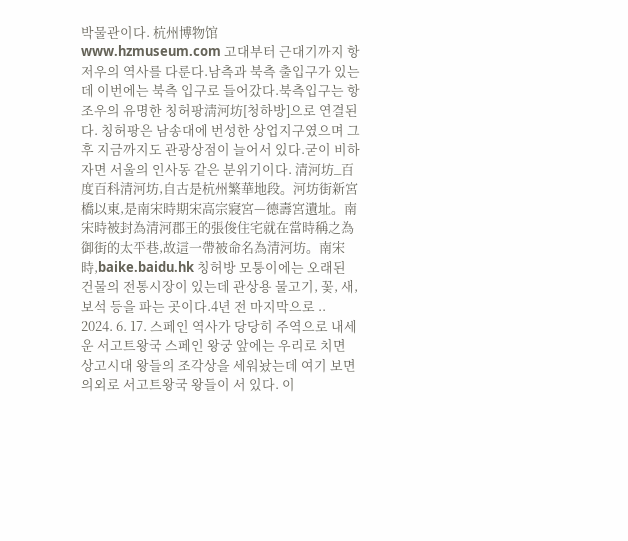박물관이다. 杭州博物馆 www.hzmuseum.com 고대부터 근대기까지 항저우의 역사를 다룬다.남측과 북측 출입구가 있는데 이번에는 북측 입구로 들어갔다.북측입구는 항조우의 유명한 칭허팡淸河坊[청하방]으로 연결된다. 칭허팡은 남송대에 번성한 상업지구였으며 그후 지금까지도 관광상점이 늘어서 있다.굳이 비하자면 서울의 인사동 같은 분위기이다. 清河坊_百度百科清河坊,自古是杭州繁華地段。河坊街新宮橋以東,是南宋時期宋高宗寢宮—德壽宮遺址。南宋時被封為清河郡王的張俊住宅就在當時稱之為御街的太平巷,故這一帶被命名為清河坊。南宋時,baike.baidu.hk 칭허방 모퉁이에는 오래된 건물의 전통시장이 있는데 관상용 물고기, 꽃, 새, 보석 등을 파는 곳이다.4년 전 마지막으로 .. 2024. 6. 17. 스페인 역사가 당당히 주역으로 내세운 서고트왕국 스페인 왕궁 앞에는 우리로 치면 상고시대 왕들의 조각상을 세워놨는데 여기 보면 의외로 서고트왕국 왕들이 서 있다. 이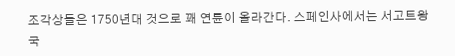조각상들은 1750년대 것으로 꽤 연륜이 올라간다. 스페인사에서는 서고트왕국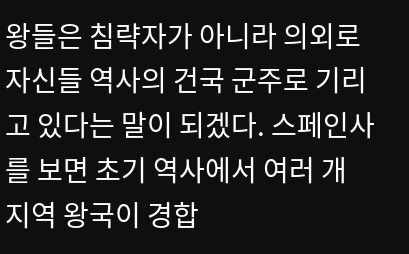왕들은 침략자가 아니라 의외로 자신들 역사의 건국 군주로 기리고 있다는 말이 되겠다. 스페인사를 보면 초기 역사에서 여러 개 지역 왕국이 경합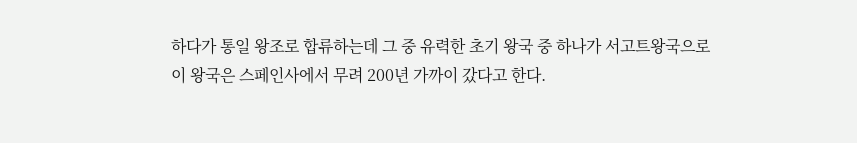하다가 통일 왕조로 합류하는데 그 중 유력한 초기 왕국 중 하나가 서고트왕국으로 이 왕국은 스페인사에서 무려 200년 가까이 갔다고 한다.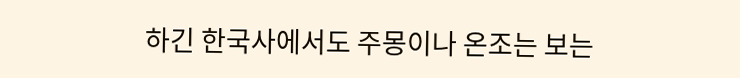하긴 한국사에서도 주몽이나 온조는 보는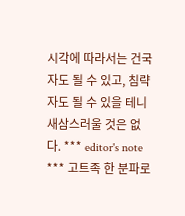시각에 따라서는 건국자도 될 수 있고, 침략자도 될 수 있을 테니 새삼스러울 것은 없다. *** editor's note *** 고트족 한 분파로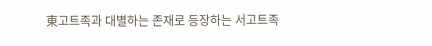東고트족과 대별하는 존재로 등장하는 서고트족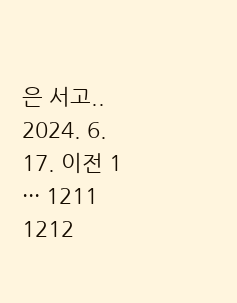은 서고.. 2024. 6. 17. 이전 1 ··· 1211 1212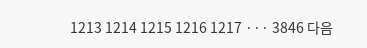1213 1214 1215 1216 1217 ··· 3846 다음